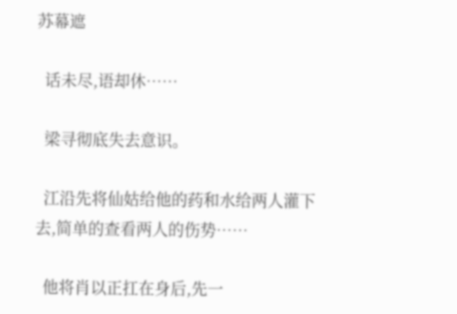苏幕遮

  话未尽,语却休……

  梁寻彻底失去意识。

  江沿先将仙姑给他的药和水给两人灌下去,简单的查看两人的伤势……

  他将肖以正扛在身后,先一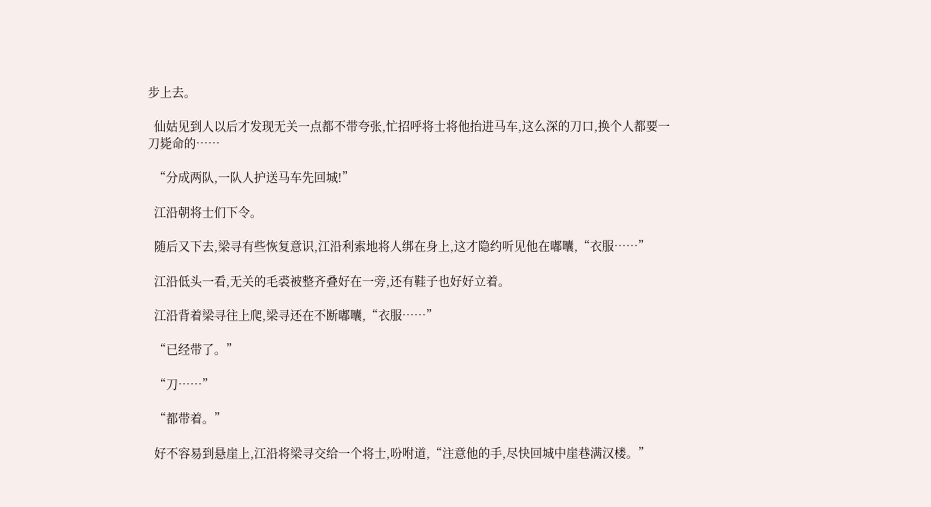步上去。

  仙姑见到人以后才发现无关一点都不带夸张,忙招呼将士将他抬进马车,这么深的刀口,换个人都要一刀毙命的……

  “分成两队,一队人护送马车先回城!”

  江沿朝将士们下令。

  随后又下去,梁寻有些恢复意识,江沿利索地将人绑在身上,这才隐约听见他在嘟囔,“衣服……”

  江沿低头一看,无关的毛裘被整齐叠好在一旁,还有鞋子也好好立着。

  江沿背着梁寻往上爬,梁寻还在不断嘟囔,“衣服……”

  “已经带了。”

  “刀……”

  “都带着。”

  好不容易到悬崖上,江沿将梁寻交给一个将士,吩咐道,“注意他的手,尽快回城中崖巷满汉楼。”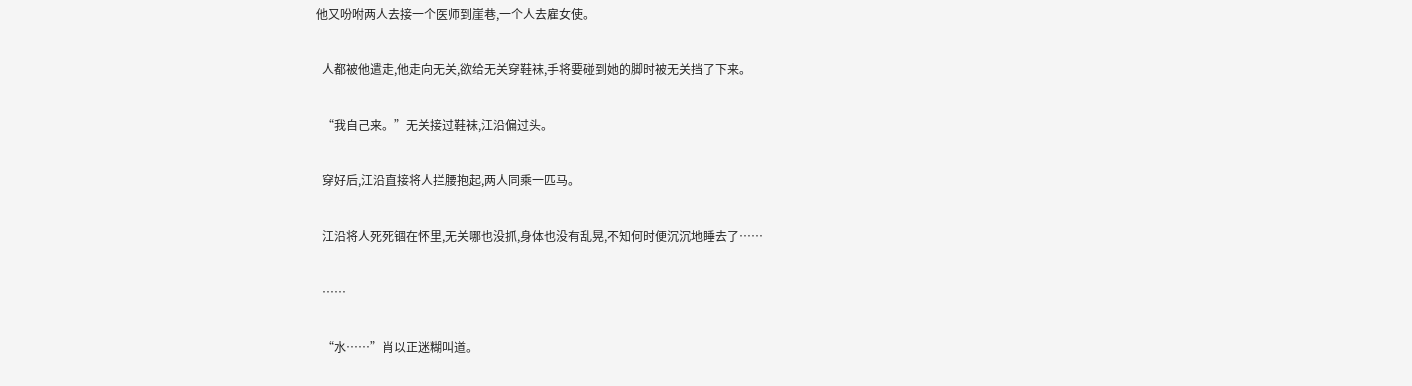他又吩咐两人去接一个医师到崖巷,一个人去雇女使。

  人都被他遣走,他走向无关,欲给无关穿鞋袜,手将要碰到她的脚时被无关挡了下来。

  “我自己来。”无关接过鞋袜,江沿偏过头。

  穿好后,江沿直接将人拦腰抱起,两人同乘一匹马。

  江沿将人死死锢在怀里,无关哪也没抓,身体也没有乱晃,不知何时便沉沉地睡去了……

  ……

  “水……”肖以正迷糊叫道。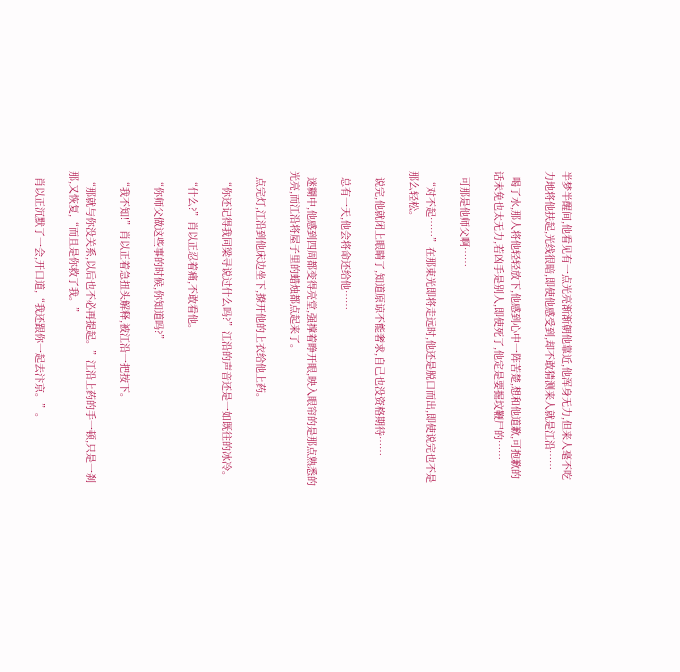半梦半醒间,他看见有一点光亮渐渐朝他靠近,他浑身无力,但来人毫不吃力地将他扶起,光线很暗,即使他感受到,却不敢猜测来人就是江沿……

  喝了水,那人将他轻轻放下,他感到心中一阵苦楚,想和他道歉,可抱歉的话未免也太无力,若凶手是别人,即使死了,他定是要掘坟鞭尸的……

  可那是他师父啊……

  “对不起……”在那束光即将走远时,他还是脱口而出,即使说完也不是那么轻松。

  说完,他就闭上眼睛了,知道原谅不能奢求,自己也没资格期待……

  总有一天,他会将命还给他……

  迷糊中,他感到四周都变得亮堂,强撑着睁开眼,映入眼帘的是那点熟悉的光亮,而江沿将屋子里的蜡烛都点起来了。

  点完灯,江沿到他床边坐下,撩开他的上衣给他上药。

  “你还记得我同梁寻说过什么吗?”江沿的声音还是一如既往的冰冷。

  “什么?”肖以正忍着痛,不敢看他。

  “你师父做这些事的时候,你知道吗?”

  “我不知!”肖以正着急扭头解释,被江沿一把按下。

  “那就与你没关系,以后也不必再提起。”江沿上药的手一顿,只是一刹那,又恢复,“而且是你救了我。”

  肖以正沉默了一会,开口道,“我还跟你一起去汴京。”。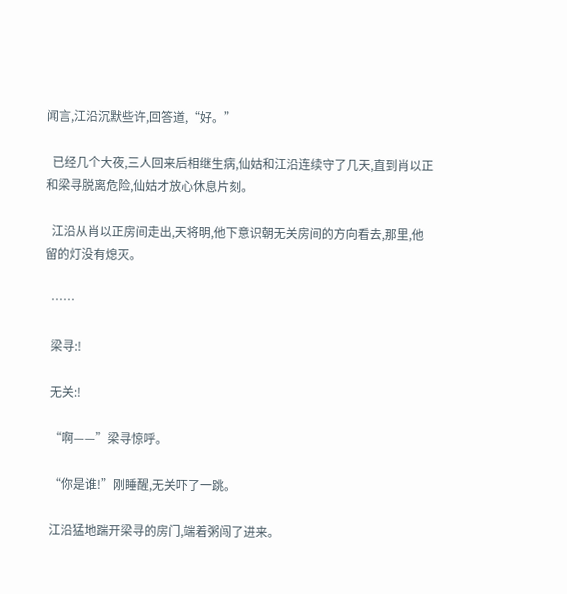闻言,江沿沉默些许,回答道,“好。”

  已经几个大夜,三人回来后相继生病,仙姑和江沿连续守了几天,直到肖以正和梁寻脱离危险,仙姑才放心休息片刻。

  江沿从肖以正房间走出,天将明,他下意识朝无关房间的方向看去,那里,他留的灯没有熄灭。

  ……

  梁寻:!

  无关:!

  “啊——”梁寻惊呼。

  “你是谁!”刚睡醒,无关吓了一跳。

  江沿猛地踹开梁寻的房门,端着粥闯了进来。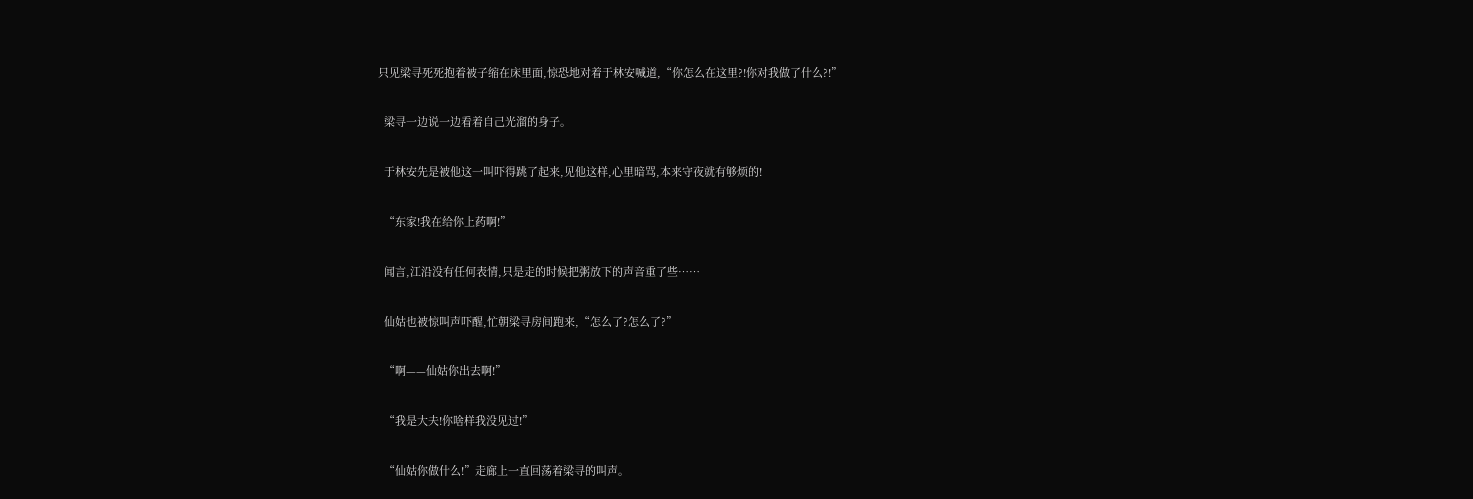只见梁寻死死抱着被子缩在床里面,惊恐地对着于林安喊道,“你怎么在这里?!你对我做了什么?!”

  梁寻一边说一边看着自己光溜的身子。

  于林安先是被他这一叫吓得跳了起来,见他这样,心里暗骂,本来守夜就有够烦的!

  “东家!我在给你上药啊!”

  闻言,江沿没有任何表情,只是走的时候把粥放下的声音重了些……

  仙姑也被惊叫声吓醒,忙朝梁寻房间跑来,“怎么了?怎么了?”

  “啊——仙姑你出去啊!”

  “我是大夫!你啥样我没见过!”

  “仙姑你做什么!”走廊上一直回荡着梁寻的叫声。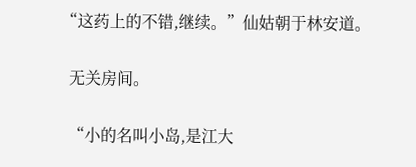“这药上的不错,继续。”仙姑朝于林安道。

  无关房间。

  “小的名叫小岛,是江大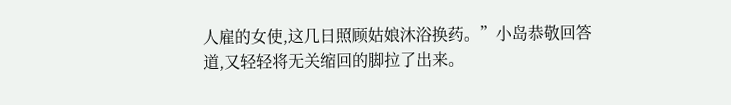人雇的女使,这几日照顾姑娘沐浴换药。”小岛恭敬回答道,又轻轻将无关缩回的脚拉了出来。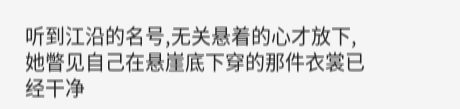听到江沿的名号,无关悬着的心才放下,她瞥见自己在悬崖底下穿的那件衣裳已经干净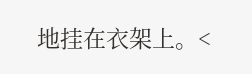地挂在衣架上。<